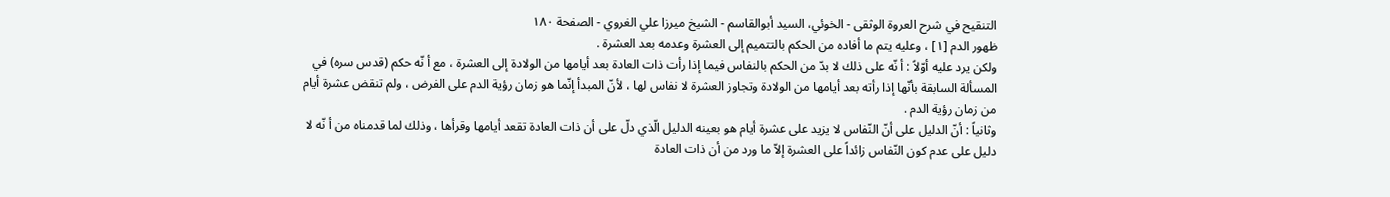التنقيح في شرح العروة الوثقى - الخوئي، السيد أبوالقاسم - الشيخ ميرزا علي الغروي - الصفحة ١٨٠
ظهور الدم [١] ، وعليه يتم ما أفاده من الحكم بالتتميم إلى العشرة وعدمه بعد العشرة .
ولكن يرد عليه أوّلاً : أ نّه على ذلك لا بدّ من الحكم بالنفاس فيما إذا رأت ذات العادة بعد أيامها من الولادة إلى العشرة ، مع أ نّه حكم (قدس سره) في المسألة السابقة بأنّها إذا رأته بعد أيامها من الولادة وتجاوز العشرة لا نفاس لها ، لأنّ المبدأ إنّما هو زمان رؤية الدم على الفرض ، ولم تنقض عشرة أيام من زمان رؤية الدم .
وثانياً : أنّ الدليل على أنّ النّفاس لا يزيد على عشرة أيام هو بعينه الدليل الّذي دلّ على أن ذات العادة تقعد أيامها وقرأها ، وذلك لما قدمناه من أ نّه لا دليل على عدم كون النّفاس زائداً على العشرة إلاّ ما ورد من أن ذات العادة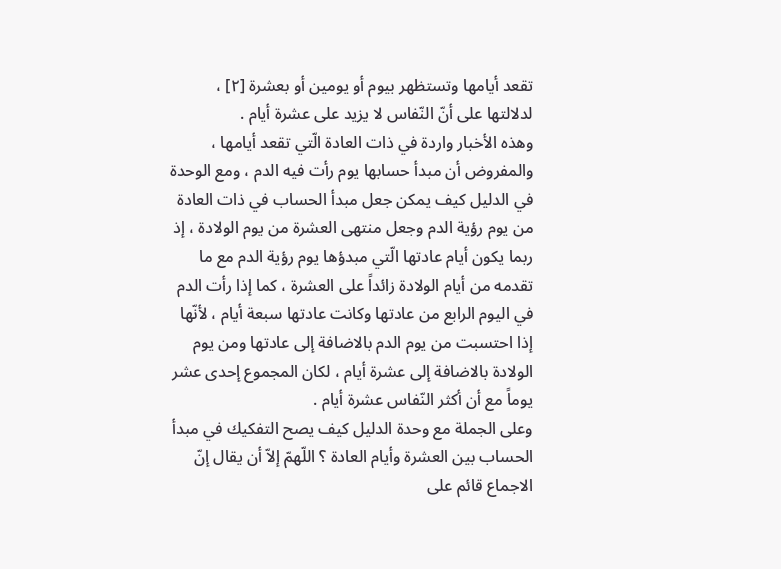تقعد أيامها وتستظهر بيوم أو يومين أو بعشرة [٢] ، لدلالتها على أنّ النّفاس لا يزيد على عشرة أيام .
وهذه الأخبار واردة في ذات العادة الّتي تقعد أيامها ، والمفروض أن مبدأ حسابها يوم رأت فيه الدم ، ومع الوحدة في الدليل كيف يمكن جعل مبدأ الحساب في ذات العادة من يوم رؤية الدم وجعل منتهى العشرة من يوم الولادة ، إذ ربما يكون أيام عادتها الّتي مبدؤها يوم رؤية الدم مع ما تقدمه من أيام الولادة زائداً على العشرة ، كما إذا رأت الدم في اليوم الرابع من عادتها وكانت عادتها سبعة أيام ، لأنّها إذا احتسبت من يوم الدم بالاضافة إلى عادتها ومن يوم الولادة بالاضافة إلى عشرة أيام ، لكان المجموع إحدى عشر يوماً مع أن أكثر النّفاس عشرة أيام .
وعلى الجملة مع وحدة الدليل كيف يصح التفكيك في مبدأ الحساب بين العشرة وأيام العادة ؟ اللّهمّ إلاّ أن يقال إنّ الاجماع قائم على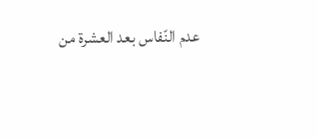عدم النّفاس بعد العشرة من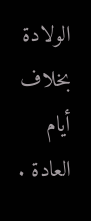الولادة بخلاف أيام العادة .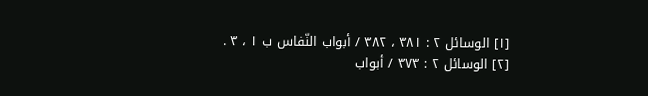[١] الوسائل ٢ : ٣٨١ ، ٣٨٢ / أبواب النّفاس ب ١ ، ٣ .
[٢] الوسائل ٢ : ٣٧٣ / أبواب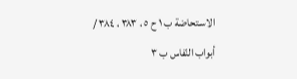الاسـتحاضة ب ١ ح ٥ ، ٣٨٣ ، ٣٨٤ / أبواب النّفاس ب ٣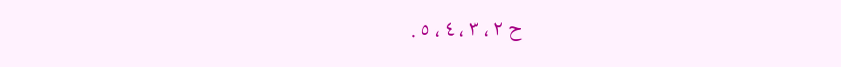ح ٢ ، ٣ ، ٤ ، ٥ .